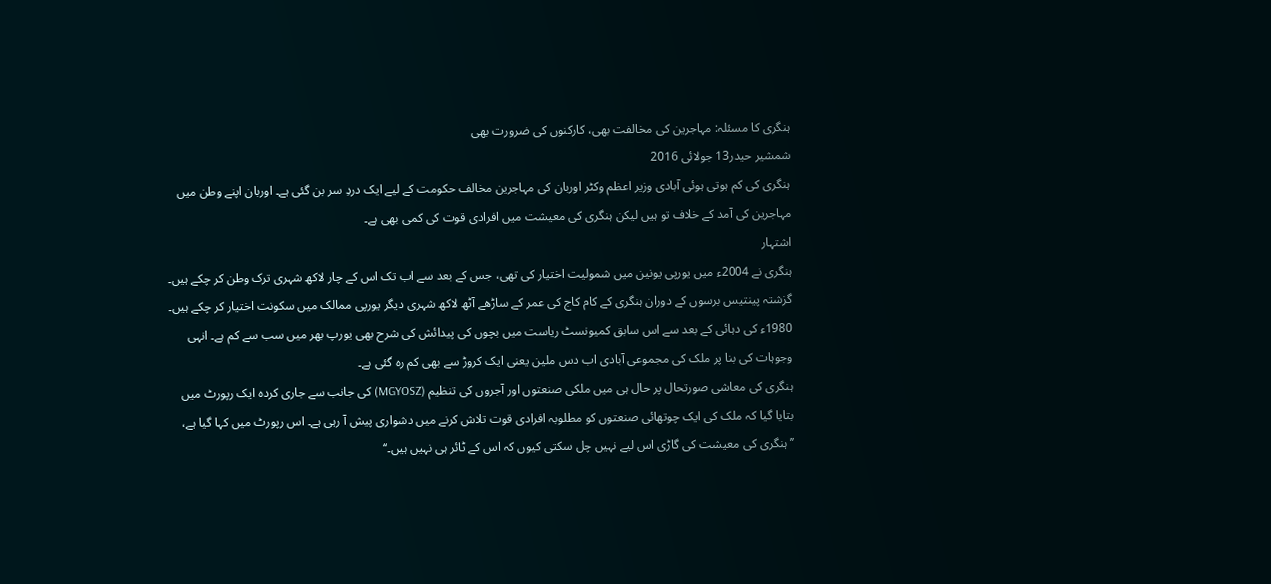ہنگری کا مسئلہ: مہاجرین کی مخالفت بھی، کارکنوں کی ضرورت بھی
شمشیر حیدر13 جولائی 2016
ہنگری کی کم ہوتی ہوئی آبادی وزیر اعظم وکٹر اوربان کی مہاجرین مخالف حکومت کے لیے ایک دردِ سر بن گئی ہے۔ اوربان اپنے وطن میں مہاجرین کی آمد کے خلاف تو ہیں لیکن ہنگری کی معیشت میں افرادی قوت کی کمی بھی ہے۔
اشتہار
ہنگری نے 2004ء میں یورپی یونین میں شمولیت اختیار کی تھی، جس کے بعد سے اب تک اس کے چار لاکھ شہری ترک وطن کر چکے ہیں۔ گزشتہ پینتیس برسوں کے دوران ہنگری کے کام کاج کی عمر کے ساڑھے آٹھ لاکھ شہری دیگر یورپی ممالک میں سکونت اختیار کر چکے ہیں۔
1980ء کی دہائی کے بعد سے اس سابق کمیونسٹ ریاست میں بچوں کی پیدائش کی شرح بھی یورپ بھر میں سب سے کم ہے۔ انہی وجوہات کی بنا پر ملک کی مجموعی آبادی اب دس ملین یعنی ایک کروڑ سے بھی کم رہ گئی ہے۔
ہنگری کی معاشی صورتحال پر حال ہی میں ملکی صنعتوں اور آجروں کی تنظیم (MGYOSZ) کی جانب سے جاری کردہ ایک رپورٹ میں بتایا گیا کہ ملک کی ایک چوتھائی صنعتوں کو مطلوبہ افرادی قوت تلاش کرنے میں دشواری پیش آ رہی ہے۔ اس رپورٹ میں کہا گیا ہے، ’’ہنگری کی معیشت کی گاڑی اس لیے نہیں چل سکتی کیوں کہ اس کے ٹائر ہی نہیں ہیں۔‘‘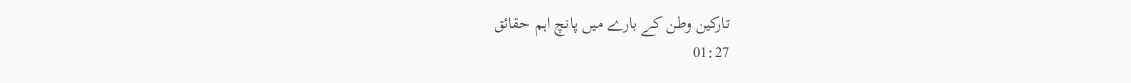تارکین وطن کے بارے میں پانچ اہم حقائق
01:27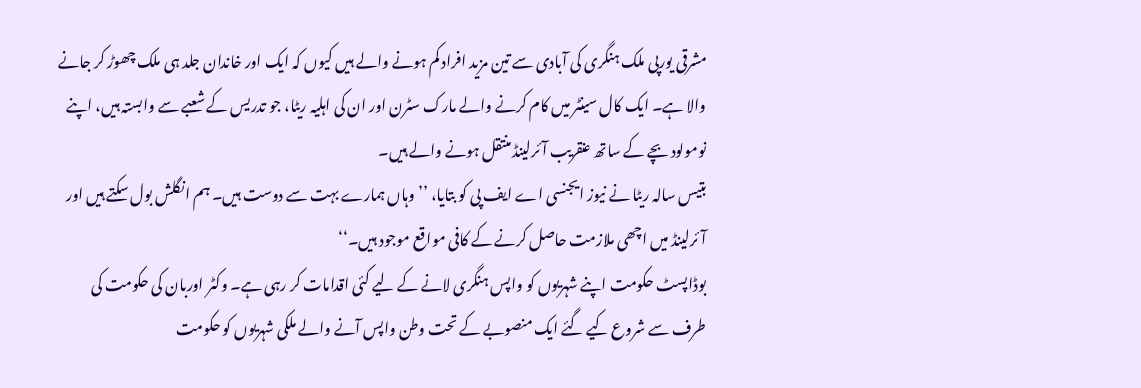مشرقی یورپی ملک ہنگری کی آبادی سے تین مزید افراد کم ہونے والے ہیں کیوں کہ ایک اور خاندان جلد ہی ملک چھوڑ کر جانے والا ہے۔ ایک کال سینٹر میں کام کرنے والے مارک سٹرن اور ان کی اہلیہ ریٹا، جو تدریس کے شعبے سے وابستہ ہیں، اپنے نومولود بچے کے ساتھ عنقریب آئرلینڈ منتقل ہونے والے ہیں۔
بتیس سالہ ریٹا نے نیوز ایجنسی اے ایف پی کو بتایا، ’’وہاں ہمارے بہت سے دوست ہیں۔ ہم انگلش بول سکتے ہیں اور آئرلینڈ میں اچھی ملازمت حاصل کرنے کے کافی مواقع موجود ہیں۔‘‘
بوڈاپسٹ حکومت اپنے شہریوں کو واپس ہنگری لانے کے لیے کئی اقدامات کر رہی ہے۔ وکٹر اوربان کی حکومت کی طرف سے شروع کیے گئے ایک منصوبے کے تحت وطن واپس آنے والے ملکی شہریوں کو حکومت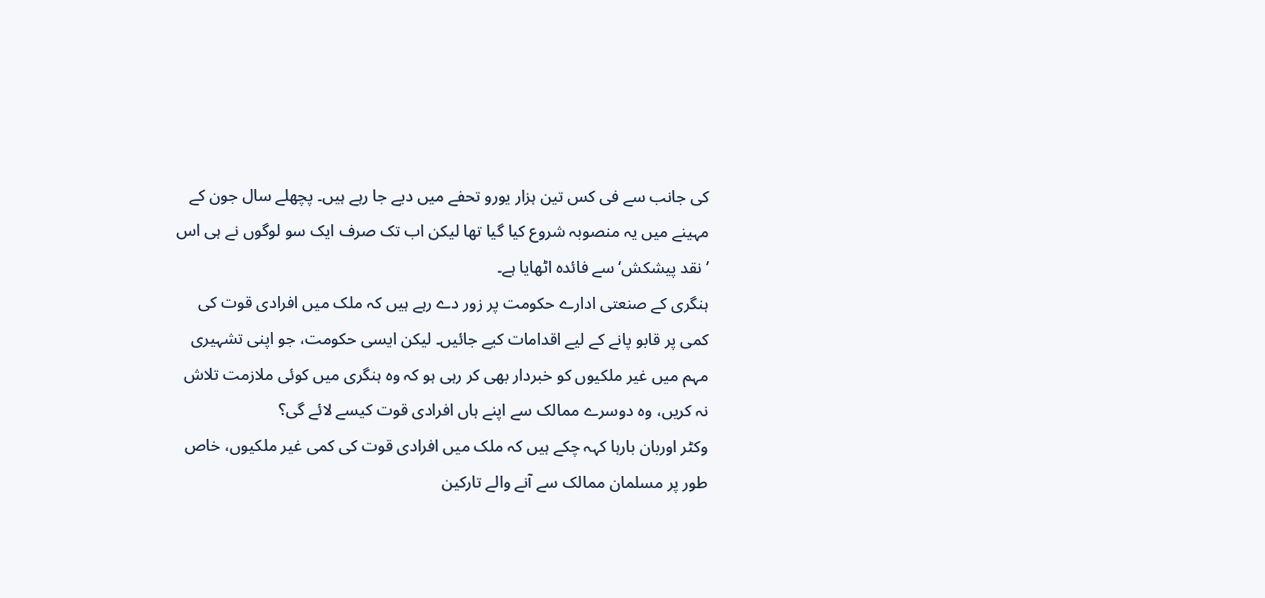کی جانب سے فی کس تین ہزار یورو تحفے میں دیے جا رہے ہیں۔ پچھلے سال جون کے مہینے میں یہ منصوبہ شروع کیا گیا تھا لیکن اب تک صرف ایک سو لوگوں نے ہی اس ’نقد پیشکش‘ سے فائدہ اٹھایا ہے۔
ہنگری کے صنعتی ادارے حکومت پر زور دے رہے ہیں کہ ملک میں افرادی قوت کی کمی پر قابو پانے کے لیے اقدامات کیے جائیں۔ لیکن ایسی حکومت، جو اپنی تشہیری مہم میں غیر ملکیوں کو خبردار بھی کر رہی ہو کہ وہ ہنگری میں کوئی ملازمت تلاش نہ کریں، وہ دوسرے ممالک سے اپنے ہاں افرادی قوت کیسے لائے گی؟
وکٹر اوربان بارہا کہہ چکے ہیں کہ ملک میں افرادی قوت کی کمی غیر ملکیوں، خاص طور پر مسلمان ممالک سے آنے والے تارکین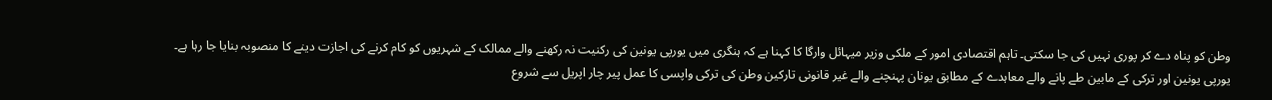وطن کو پناہ دے کر پوری نہیں کی جا سکتی۔ تاہم اقتصادی امور کے ملکی وزیر میہائل وارگا کا کہنا ہے کہ ہنگری میں یورپی یونین کی رکنیت نہ رکھنے والے ممالک کے شہریوں کو کام کرنے کی اجازت دینے کا منصوبہ بنایا جا رہا ہے۔
یورپی یونین اور ترکی کے مابین طے پانے والے معاہدے کے مطابق یونان پہنچنے والے غیر قانونی تارکین وطن کی ترکی واپسی کا عمل پیر چار اپریل سے شروع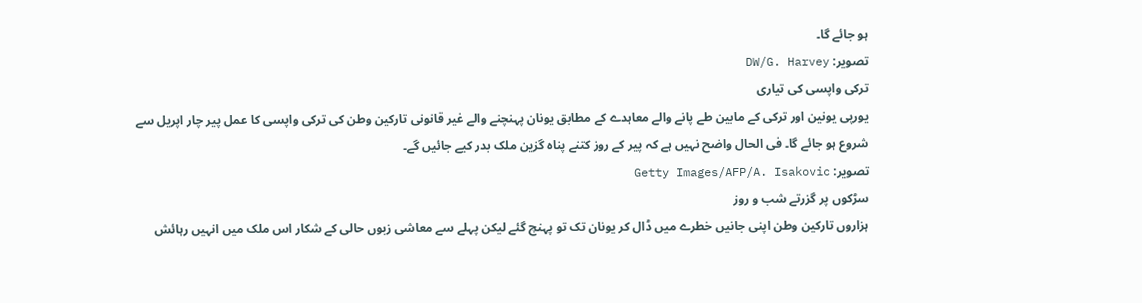ہو جائے گا۔
تصویر: DW/G. Harvey
ترکی واپسی کی تیاری
یورپی یونین اور ترکی کے مابین طے پانے والے معاہدے کے مطابق یونان پہنچنے والے غیر قانونی تارکین وطن کی ترکی واپسی کا عمل پیر چار اپریل سے شروع ہو جائے گا۔ فی الحال واضح نہیں ہے کہ پیر کے روز کتنے پناہ گزین ملک بدر کیے جائیں گے۔
تصویر: Getty Images/AFP/A. Isakovic
سڑکوں پر گزرتے شب و روز
ہزاروں تارکین وطن اپنی جانیں خطرے میں ڈال کر یونان تک تو پہنچ گئے لیکن پہلے سے معاشی زبوں حالی کے شکار اس ملک میں انہیں رہائش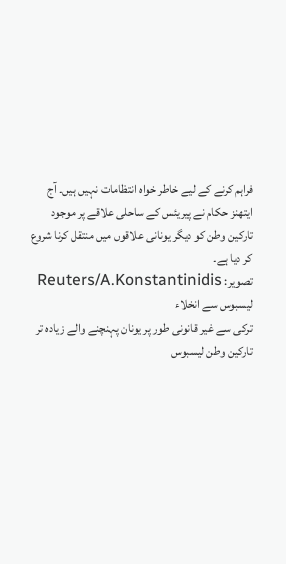فراہم کرنے کے لیے خاطر خواہ انتظامات نہیں ہیں۔ آج ایتھنز حکام نے پیریئس کے ساحلی علاقے پر موجود تارکین وطن کو دیگر یونانی علاقوں میں منتقل کرنا شروع کر دیا ہے۔
تصویر: Reuters/A.Konstantinidis
لیسبوس سے انخلاء
ترکی سے غیر قانونی طور پر یونان پہنچنے والے زیادہ تر تارکین وطن لیسبوس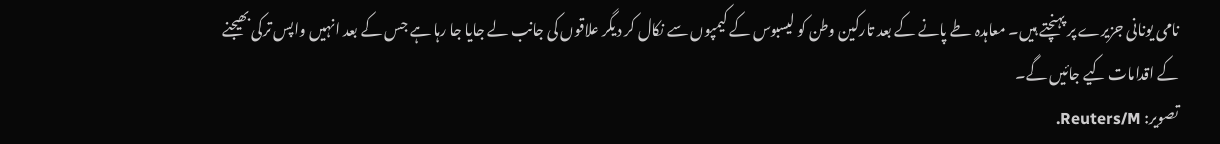نامی یونانی جزیرے پر پہنچتے ہیں۔ معاہدہ طے پانے کے بعد تارکین وطن کو لیسبوس کے کیمپوں سے نکال کر دیگر علاقوں کی جانب لے جایا جا رہا ہے جس کے بعد انہیں واپس ترکی بھیجنے کے اقدامات کیے جائیں گے۔
تصویر: Reuters/M.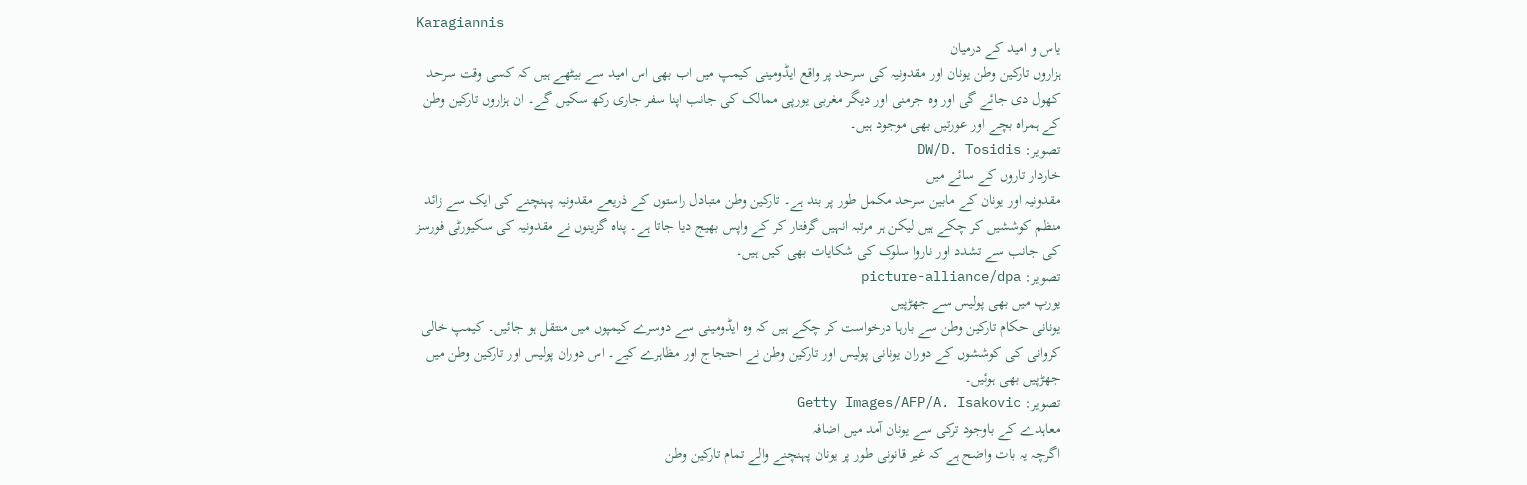Karagiannis
یاس و امید کے درمیان
ہزاروں تارکین وطن یونان اور مقدونیہ کی سرحد پر واقع ایڈومینی کیمپ میں اب بھی اس امید سے بیٹھے ہیں کہ کسی وقت سرحد کھول دی جائے گی اور وہ جرمنی اور دیگر مغربی یورپی ممالک کی جانب اپنا سفر جاری رکھ سکیں گے۔ ان ہزاروں تارکین وطن کے ہمراہ بچے اور عورتیں بھی موجود ہیں۔
تصویر: DW/D. Tosidis
خاردار تاروں کے سائے میں
مقدونیہ اور یونان کے مابین سرحد مکمل طور پر بند ہے۔ تارکین وطن متبادل راستوں کے ذریعے مقدونیہ پہنچنے کی ایک سے زائد منظم کوششیں کر چکے ہیں لیکن ہر مرتبہ انہیں گرفتار کر کے واپس بھیج دیا جاتا ہے۔ پناہ گزینوں نے مقدونیہ کی سکیورٹی فورسز کی جانب سے تشدد اور ناروا سلوک کی شکایات بھی کیں ہیں۔
تصویر: picture-alliance/dpa
یورپ میں بھی پولیس سے جھڑپیں
یونانی حکام تارکین وطن سے بارہا درخواست کر چکے ہیں کہ وہ ایڈومینی سے دوسرے کیمپوں میں منتقل ہو جائیں۔ کیمپ خالی کروانی کی کوششوں کے دوران یونانی پولیس اور تارکین وطن نے احتجاج اور مظاہرے کیے۔ اس دوران پولیس اور تارکین وطن میں جھڑپیں بھی ہوئیں۔
تصویر: Getty Images/AFP/A. Isakovic
معاہدے کے باوجود ترکی سے یونان آمد میں اضافہ
اگرچہ یہ بات واضح ہے کہ غیر قانونی طور پر یونان پہنچنے والے تمام تارکین وطن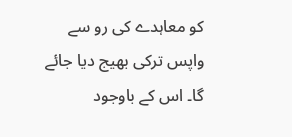کو معاہدے کی رو سے واپس ترکی بھیج دیا جائے گا۔ اس کے باوجود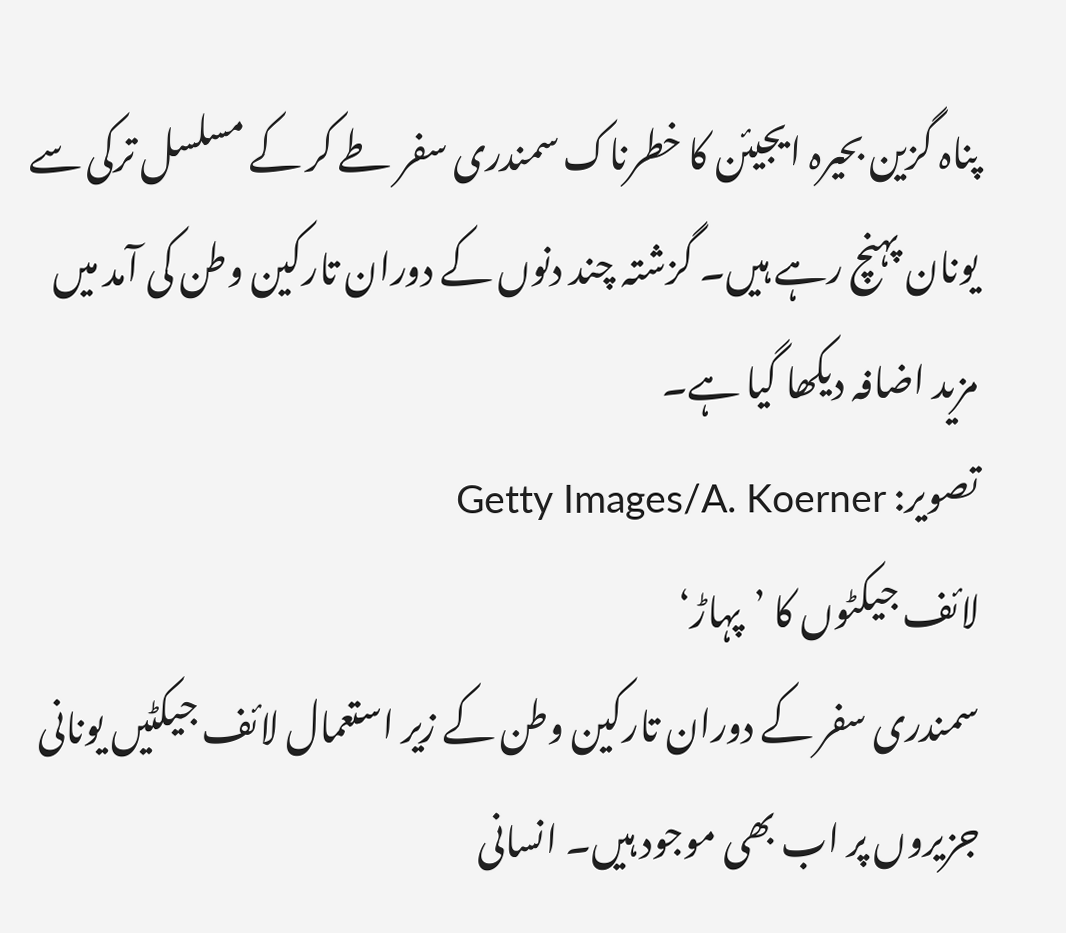پناہ گزین بحیرہ ایجیئن کا خطرناک سمندری سفر طے کر کے مسلسل ترکی سے یونان پہنچ رہے ہیں۔ گزشتہ چند دنوں کے دوران تارکین وطن کی آمد میں مزید اضافہ دیکھا گیا ہے۔
تصویر: Getty Images/A. Koerner
لائف جیکٹوں کا ’پہاڑ‘
سمندری سفر کے دوران تارکین وطن کے زیر استعمال لائف جیکٹیں یونانی جزیروں پر اب بھی موجود ہیں۔ انسانی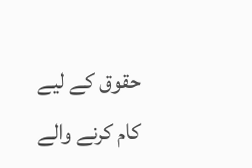حقوق کے لیے کام کرنے والے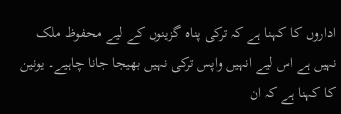اداروں کا کہنا ہے کہ ترکی پناہ گزینوں کے لیے محفوظ ملک نہیں ہے اس لیے انہیں واپس ترکی نہیں بھیجا جانا چاہیے۔ یونین کا کہنا ہے کہ ان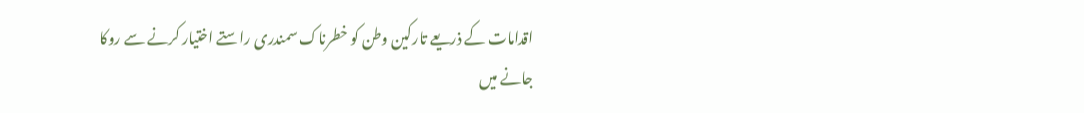اقدامات کے ذریعے تارکین وطن کو خطرناک سمندری راستے اختیار کرنے سے روکا جانے میں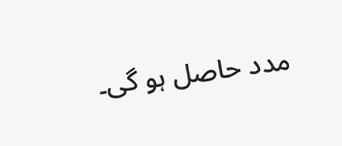مدد حاصل ہو گی۔